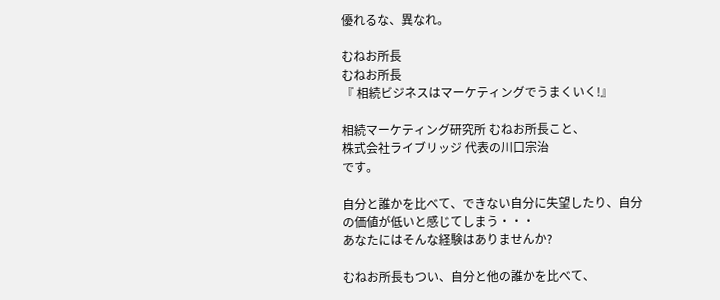優れるな、異なれ。

むねお所長
むねお所長
『 相続ビジネスはマーケティングでうまくいく!』

相続マーケティング研究所 むねお所長こと、
株式会社ライブリッジ 代表の川口宗治
です。

自分と誰かを比べて、できない自分に失望したり、自分の価値が低いと感じてしまう・・・
あなたにはそんな経験はありませんか?

むねお所長もつい、自分と他の誰かを比べて、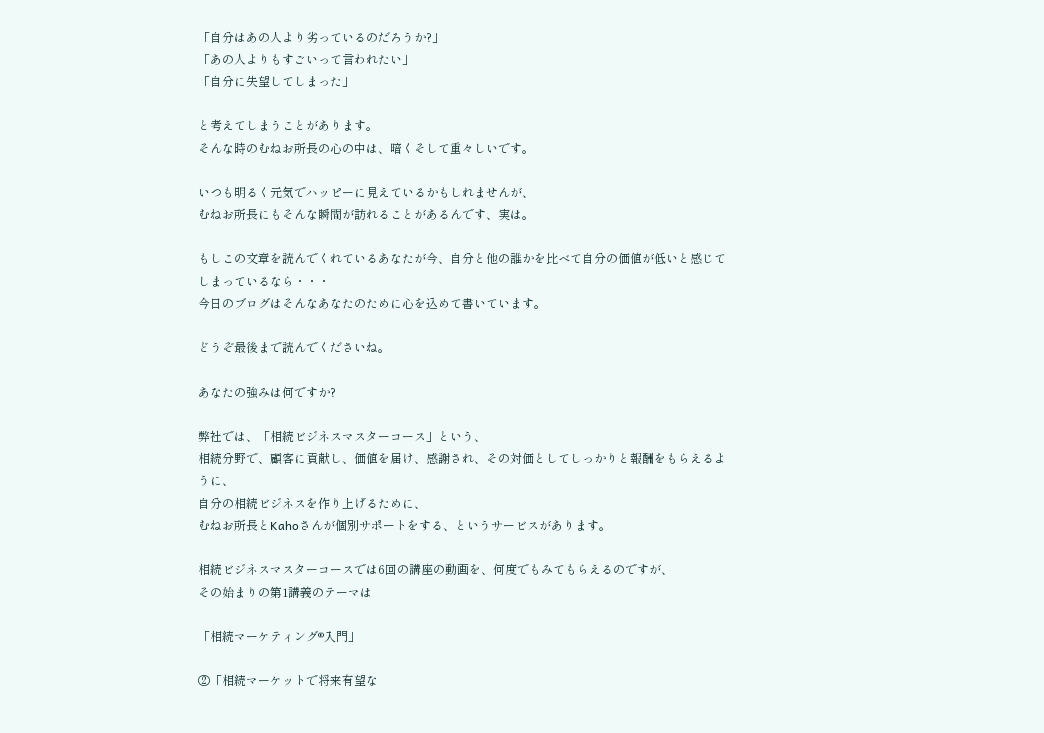「自分はあの人より劣っているのだろうか?」
「あの人よりもすごいって言われたい」
「自分に失望してしまった」

と考えてしまうことがあります。
そんな時のむねお所長の心の中は、暗くそして重々しいです。

いつも明るく元気でハッピーに見えているかもしれませんが、
むねお所長にもそんな瞬間が訪れることがあるんです、実は。

もしこの文章を読んでくれているあなたが今、自分と他の誰かを比べて自分の価値が低いと感じてしまっているなら・・・
今日のブログはそんなあなたのために心を込めて書いています。

どうぞ最後まで読んでくださいね。

あなたの強みは何ですか?

弊社では、「相続ビジネスマスターコース」という、
相続分野で、顧客に貢献し、価値を届け、感謝され、その対価としてしっかりと報酬をもらえるように、
自分の相続ビジネスを作り上げるために、
むねお所長とKahoさんが個別サポートをする、というサービスがあります。

相続ビジネスマスターコースでは6回の講座の動画を、何度でもみてもらえるのですが、
その始まりの第1講義のテーマは

「相続マーケティング®入門」

②「相続マーケットで将来有望な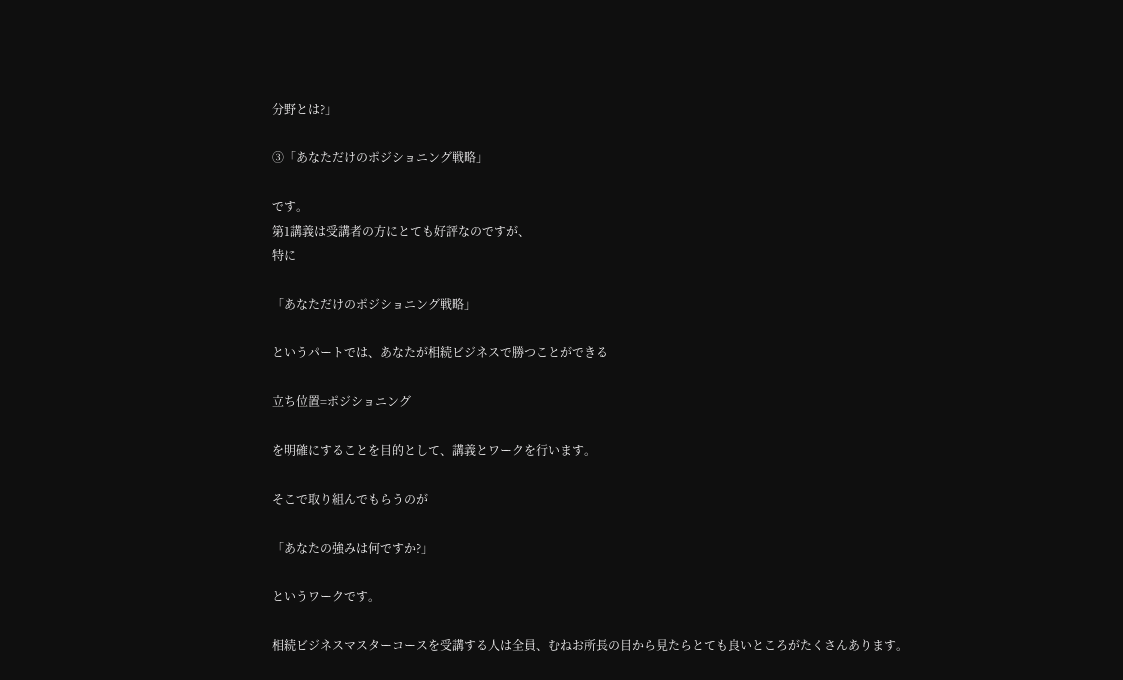分野とは?」

③「あなただけのポジショニング戦略」

です。
第1講義は受講者の方にとても好評なのですが、
特に

「あなただけのポジショニング戦略」

というパートでは、あなたが相続ビジネスで勝つことができる

立ち位置=ポジショニング

を明確にすることを目的として、講義とワークを行います。

そこで取り組んでもらうのが

「あなたの強みは何ですか?」

というワークです。

相続ビジネスマスターコースを受講する人は全員、むねお所長の目から見たらとても良いところがたくさんあります。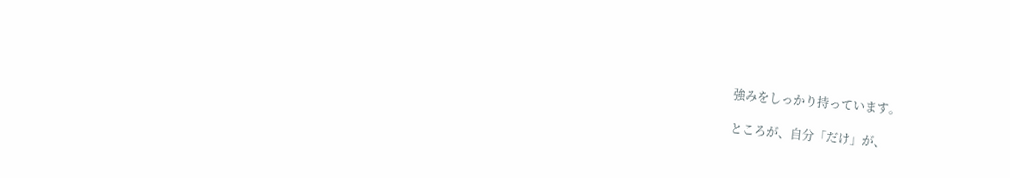強みをしっかり持っています。

ところが、自分「だけ」が、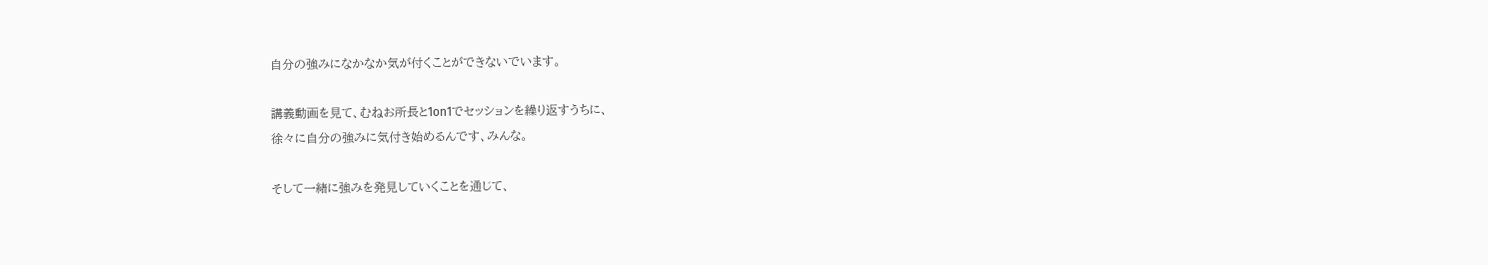自分の強みになかなか気が付くことができないでいます。

講義動画を見て、むねお所長と1on1でセッションを繰り返すうちに、
徐々に自分の強みに気付き始めるんです、みんな。

そして一緒に強みを発見していくことを通じて、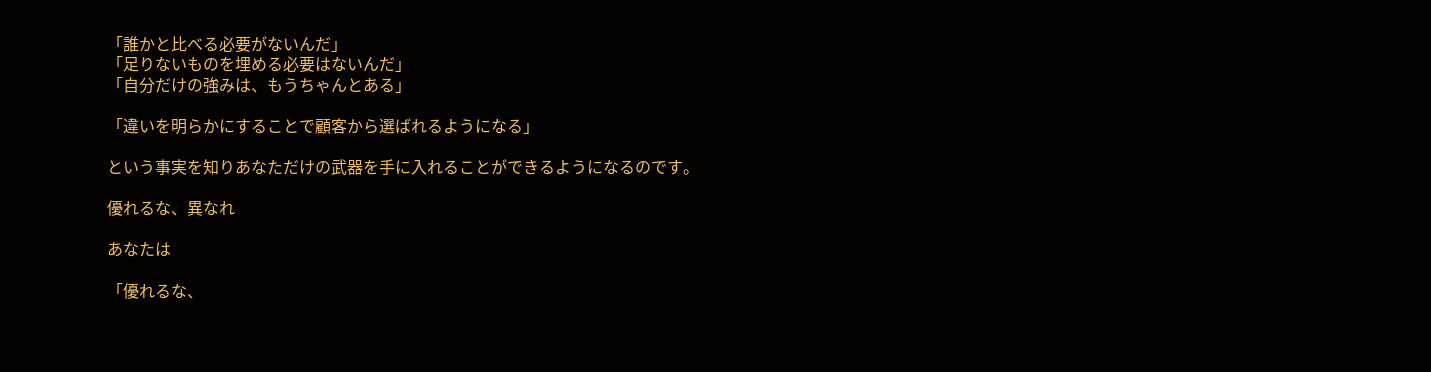「誰かと比べる必要がないんだ」
「足りないものを埋める必要はないんだ」
「自分だけの強みは、もうちゃんとある」

「違いを明らかにすることで顧客から選ばれるようになる」

という事実を知りあなただけの武器を手に入れることができるようになるのです。

優れるな、異なれ

あなたは

「優れるな、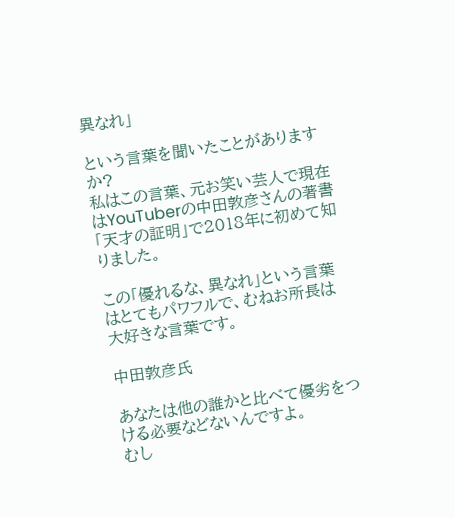異なれ」

という言葉を聞いたことがありますか?
私はこの言葉、元お笑い芸人で現在はYouTuberの中田敦彦さんの著書「天才の証明」で2018年に初めて知りました。

この「優れるな、異なれ」という言葉はとてもパワフルで、むねお所長は大好きな言葉です。

中田敦彦氏

あなたは他の誰かと比べて優劣をつける必要などないんですよ。
むし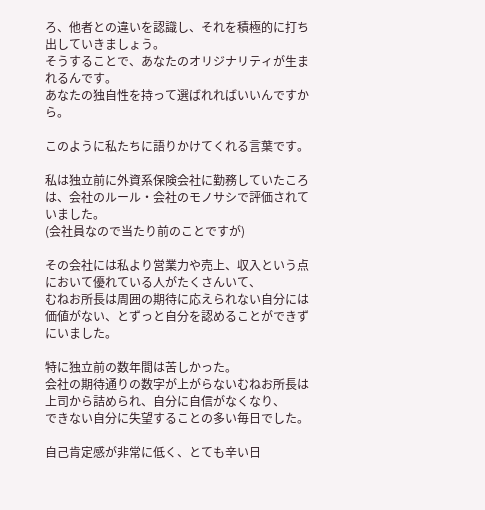ろ、他者との違いを認識し、それを積極的に打ち出していきましょう。
そうすることで、あなたのオリジナリティが生まれるんです。
あなたの独自性を持って選ばれればいいんですから。

このように私たちに語りかけてくれる言葉です。

私は独立前に外資系保険会社に勤務していたころは、会社のルール・会社のモノサシで評価されていました。
(会社員なので当たり前のことですが)

その会社には私より営業力や売上、収入という点において優れている人がたくさんいて、
むねお所長は周囲の期待に応えられない自分には価値がない、とずっと自分を認めることができずにいました。

特に独立前の数年間は苦しかった。
会社の期待通りの数字が上がらないむねお所長は上司から詰められ、自分に自信がなくなり、
できない自分に失望することの多い毎日でした。

自己肯定感が非常に低く、とても辛い日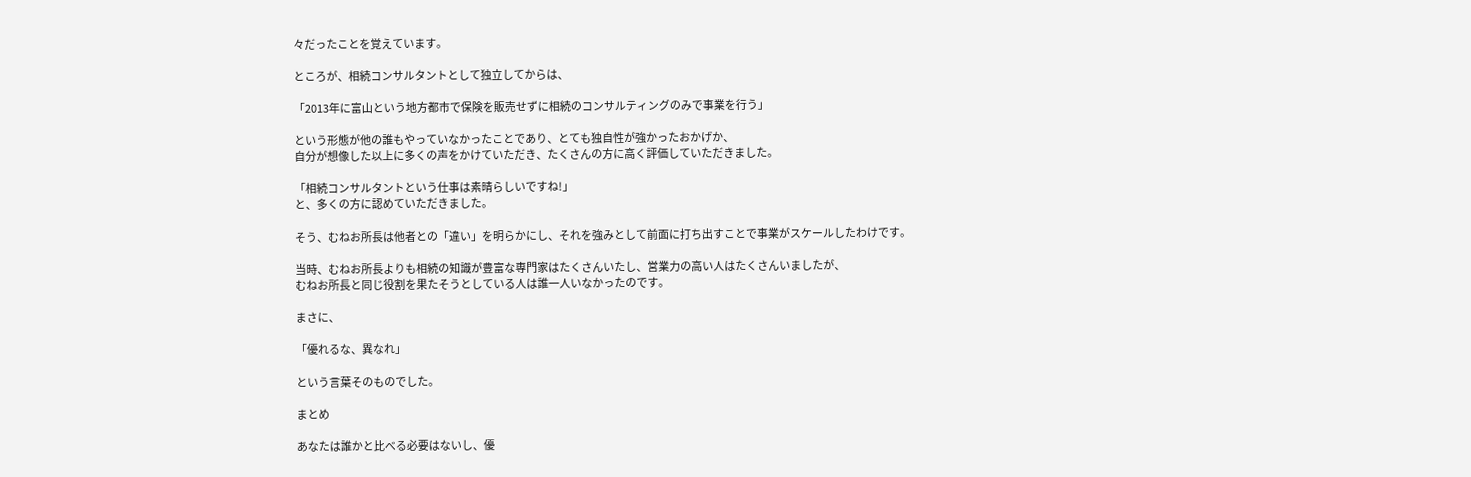々だったことを覚えています。

ところが、相続コンサルタントとして独立してからは、

「2013年に富山という地方都市で保険を販売せずに相続のコンサルティングのみで事業を行う」

という形態が他の誰もやっていなかったことであり、とても独自性が強かったおかげか、
自分が想像した以上に多くの声をかけていただき、たくさんの方に高く評価していただきました。

「相続コンサルタントという仕事は素晴らしいですね!」
と、多くの方に認めていただきました。

そう、むねお所長は他者との「違い」を明らかにし、それを強みとして前面に打ち出すことで事業がスケールしたわけです。

当時、むねお所長よりも相続の知識が豊富な専門家はたくさんいたし、営業力の高い人はたくさんいましたが、
むねお所長と同じ役割を果たそうとしている人は誰一人いなかったのです。

まさに、

「優れるな、異なれ」

という言葉そのものでした。

まとめ

あなたは誰かと比べる必要はないし、優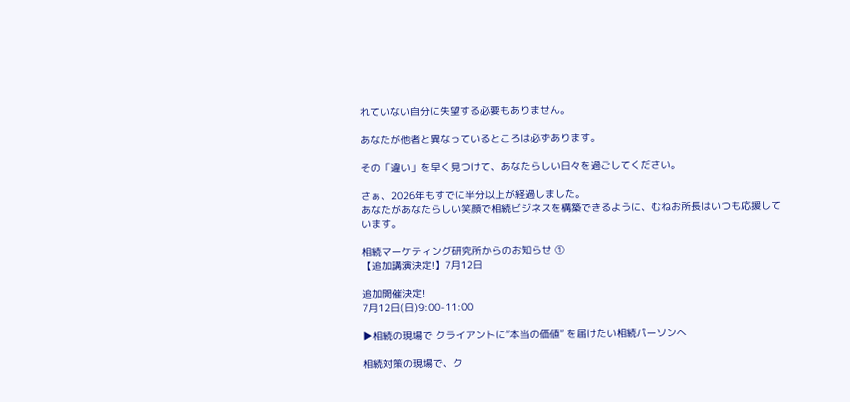れていない自分に失望する必要もありません。

あなたが他者と異なっているところは必ずあります。

その「違い」を早く見つけて、あなたらしい日々を過ごしてください。

さぁ、2026年もすでに半分以上が経過しました。
あなたがあなたらしい笑顔で相続ビジネスを構築できるように、むねお所長はいつも応援しています。

相続マーケティング研究所からのお知らせ ①
【追加講演決定!】7月12日

追加開催決定!
7月12日(日)9:00-11:00

▶相続の現場で クライアントに“本当の価値” を届けたい相続パーソンへ

相続対策の現場で、ク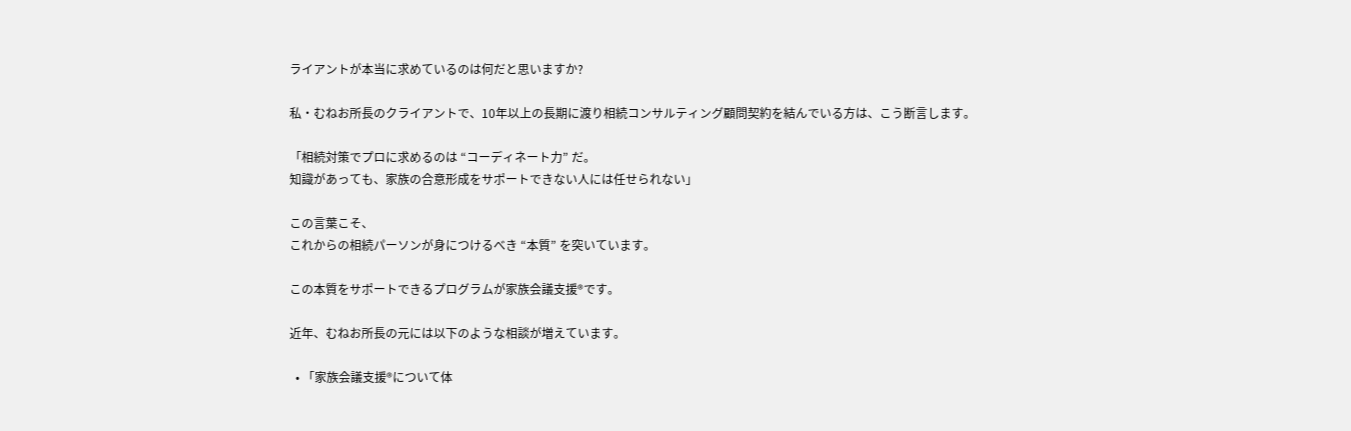ライアントが本当に求めているのは何だと思いますか?

私・むねお所長のクライアントで、10年以上の長期に渡り相続コンサルティング顧問契約を結んでいる方は、こう断言します。

「相続対策でプロに求めるのは “コーディネート力” だ。
知識があっても、家族の合意形成をサポートできない人には任せられない」

この言葉こそ、
これからの相続パーソンが身につけるべき “本質” を突いています。

この本質をサポートできるプログラムが家族会議支援®です。

近年、むねお所長の元には以下のような相談が増えています。

  • 「家族会議支援®について体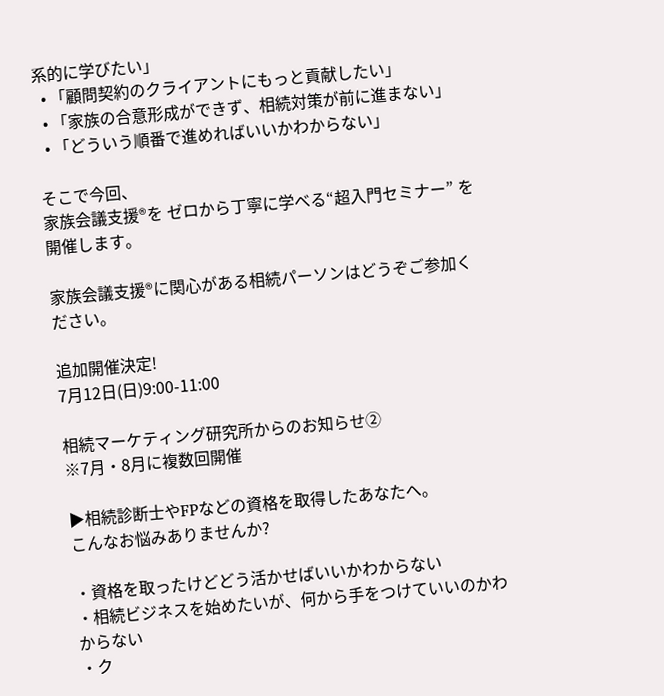系的に学びたい」
  • 「顧問契約のクライアントにもっと貢献したい」
  • 「家族の合意形成ができず、相続対策が前に進まない」
  • 「どういう順番で進めればいいかわからない」

そこで今回、
家族会議支援®を ゼロから丁寧に学べる“超入門セミナー” を開催します。

家族会議支援®に関心がある相続パーソンはどうぞご参加ください。

追加開催決定!
7月12日(日)9:00-11:00

相続マーケティング研究所からのお知らせ②
※7月・8月に複数回開催

▶相続診断士やFPなどの資格を取得したあなたへ。
こんなお悩みありませんか?

・資格を取ったけどどう活かせばいいかわからない
・相続ビジネスを始めたいが、何から手をつけていいのかわからない
・ク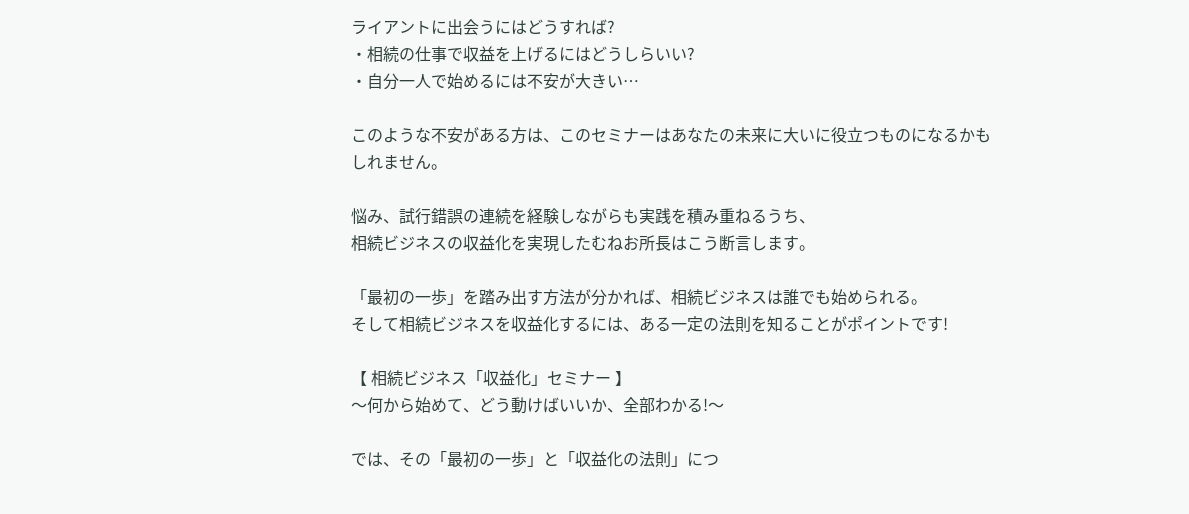ライアントに出会うにはどうすれば?
・相続の仕事で収益を上げるにはどうしらいい?
・自分一人で始めるには不安が大きい…

このような不安がある方は、このセミナーはあなたの未来に大いに役立つものになるかもしれません。

悩み、試行錯誤の連続を経験しながらも実践を積み重ねるうち、
相続ビジネスの収益化を実現したむねお所長はこう断言します。

「最初の一歩」を踏み出す方法が分かれば、相続ビジネスは誰でも始められる。
そして相続ビジネスを収益化するには、ある一定の法則を知ることがポイントです!

【 相続ビジネス「収益化」セミナー 】
〜何から始めて、どう動けばいいか、全部わかる!〜

では、その「最初の一歩」と「収益化の法則」につ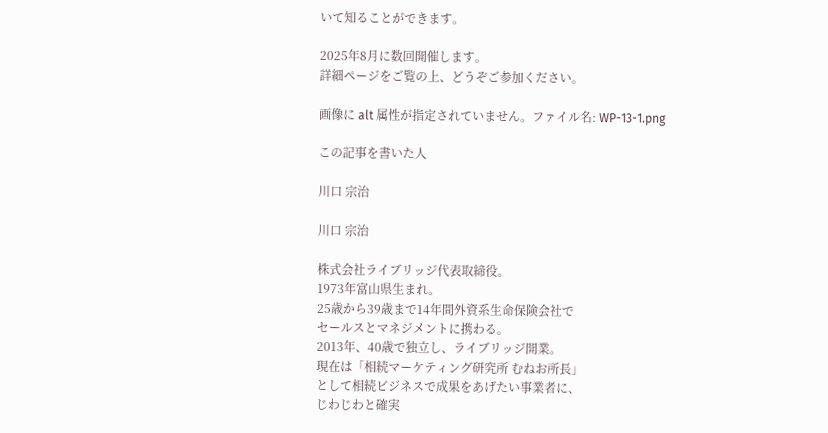いて知ることができます。

2025年8月に数回開催します。
詳細ページをご覧の上、どうぞご参加ください。

画像に alt 属性が指定されていません。ファイル名: WP-13-1.png

この記事を書いた人

川口 宗治

川口 宗治

株式会社ライブリッジ代表取締役。
1973年富山県生まれ。
25歳から39歳まで14年間外資系生命保険会社で
セールスとマネジメントに携わる。
2013年、40歳で独立し、ライブリッジ開業。
現在は「相続マーケティング研究所 むねお所長」
として相続ビジネスで成果をあげたい事業者に、
じわじわと確実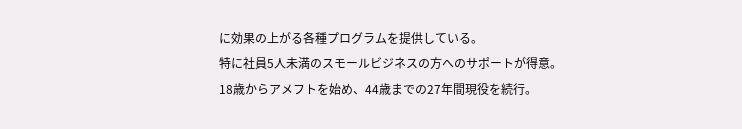に効果の上がる各種プログラムを提供している。
特に社員5人未満のスモールビジネスの方へのサポートが得意。
18歳からアメフトを始め、44歳までの27年間現役を続行。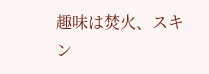趣味は焚火、スキン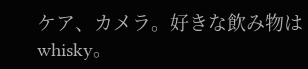ケア、カメラ。好きな飲み物はwhisky。